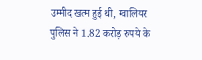उम्मीद खत्म हुई थी, ग्वालियर पुलिस ने 1.82 करोड़ रुपये के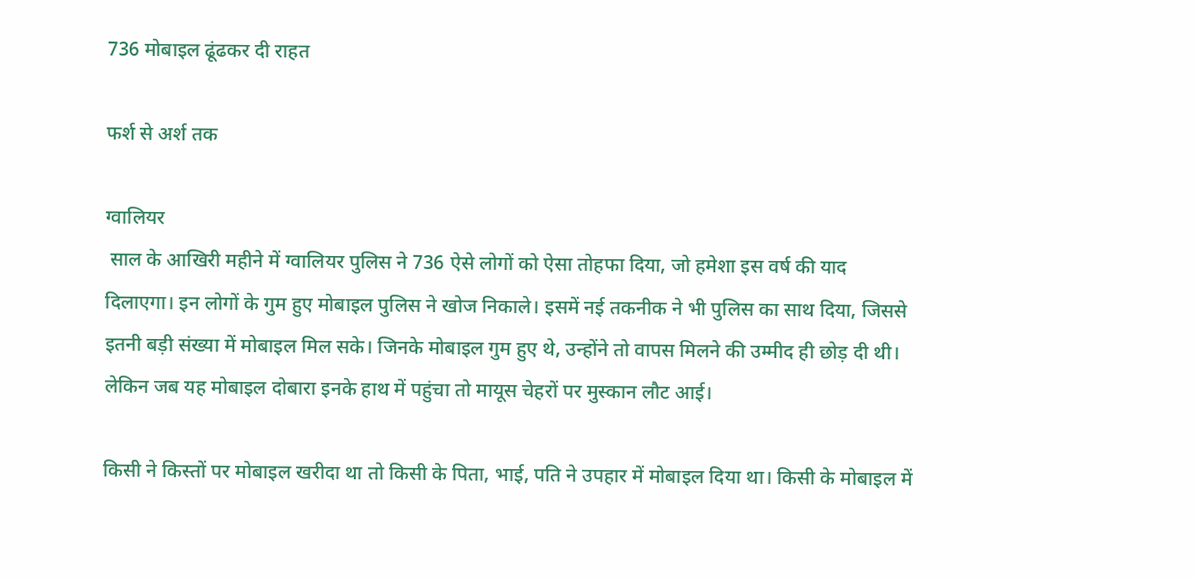736 मोबाइल ढूंढकर दी राहत

फर्श से अर्श तक

ग्वालियर
 साल के आखिरी महीने में ग्वालियर पुलिस ने 736 ऐसे लोगों को ऐसा तोहफा दिया, जो हमेशा इस वर्ष की याद दिलाएगा। इन लोगों के गुम हुए मोबाइल पुलिस ने खोज निकाले। इसमें नई तकनीक ने भी पुलिस का साथ दिया, जिससे इतनी बड़ी संख्या में मोबाइल मिल सके। जिनके मोबाइल गुम हुए थे, उन्होंने तो वापस मिलने की उम्मीद ही छोड़ दी थी। लेकिन जब यह मोबाइल दोबारा इनके हाथ में पहुंचा तो मायूस चेहरों पर मुस्कान लौट आई।

किसी ने किस्तों पर मोबाइल खरीदा था तो किसी के पिता, भाई, पति ने उपहार में मोबाइल दिया था। किसी के मोबाइल में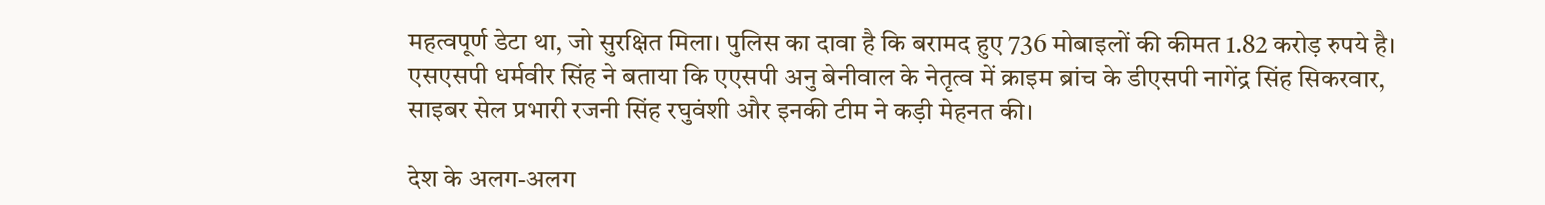महत्वपूर्ण डेटा था, जो सुरक्षित मिला। पुलिस का दावा है कि बरामद हुए 736 मोबाइलों की कीमत 1.82 करोड़ रुपये है। एसएसपी धर्मवीर सिंह ने बताया कि एएसपी अनु बेनीवाल के नेतृत्व में क्राइम ब्रांच के डीएसपी नागेंद्र सिंह सिकरवार, साइबर सेल प्रभारी रजनी सिंह रघुवंशी और इनकी टीम ने कड़ी मेहनत की।

देश के अलग-अलग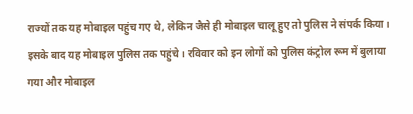राज्यों तक यह मोबाइल पहुंच गए थे, लेकिन जैसे ही मोबाइल चालू हुए तो पुलिस ने संपर्क किया। इसके बाद यह मोबाइल पुलिस तक पहुंचे। रविवार को इन लोगों को पुलिस कंट्रोल रूम में बुलाया गया और मोबाइल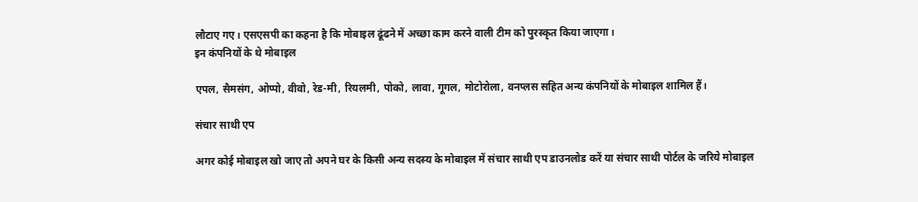लौटाए गए। एसएसपी का कहना है कि मोबाइल ढूंढने में अच्छा काम करने वाली टीम को पुरस्कृत किया जाएगा।
इन कंपनियों के थे मोबाइल

एपल, सैमसंग, ओप्पो, वीवो, रेड-मी, रियलमी, पोको, लावा, गूगल, मोटोरोला, वनप्लस सहित अन्य कंपनियों के मोबाइल शामिल हैं।

संचार साथी एप

अगर कोई मोबाइल खो जाए तो अपने घर के किसी अन्य सदस्य के मोबाइल में संचार साथी एप डाउनलोड करें या संचार साथी पोर्टल के जरिये मोबाइल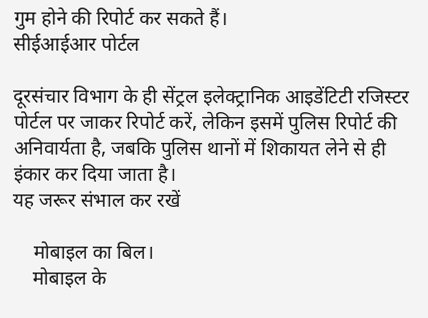गुम होने की रिपोर्ट कर सकते हैं।
सीईआईआर पोर्टल

दूरसंचार विभाग के ही सेंट्रल इलेक्ट्रानिक आइडेंटिटी रजिस्टर पोर्टल पर जाकर रिपोर्ट करें, लेकिन इसमें पुलिस रिपोर्ट की अनिवार्यता है, जबकि पुलिस थानों में शिकायत लेने से ही इंकार कर दिया जाता है।
यह जरूर संभाल कर रखें

    मोबाइल का बिल।
    मोबाइल के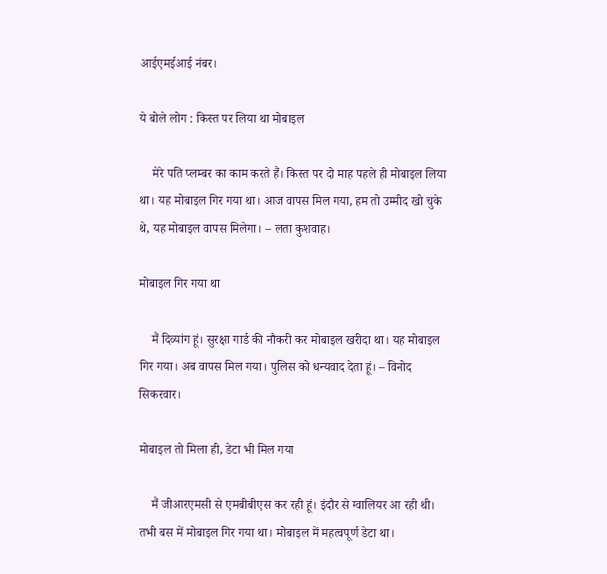आईएमईआई नंबर।

ये बोले लोग : किस्त पर लिया था मोबाइल

    मेरे पति प्लम्बर का काम करते हैं। किस्त पर दो माह पहले ही मोबाइल लिया था। यह मोबाइल गिर गया था। आज वापस मिल गया, हम तो उम्मीद खो चुके थे, यह मोबाइल वापस मिलेगा। – लता कुशवाह।

मोबाइल गिर गया था

    मैं दिव्यांग हूं। सुरक्षा गार्ड की नौकरी कर मोबाइल खरीदा था। यह मोबाइल गिर गया। अब वापस मिल गया। पुलिस को धन्यवाद देता हूं। – विनोद सिकरवार।

मोबाइल तो मिला ही, डेटा भी मिल गया

    मैं जीआरएमसी से एमबीबीएस कर रही हूं। इंदौर से ग्वालियर आ रही थी। तभी बस में मोबाइल गिर गया था। मोबाइल में महत्वपूर्ण डेटा था।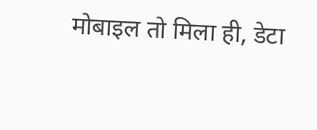मोबाइल तो मिला ही, डेटा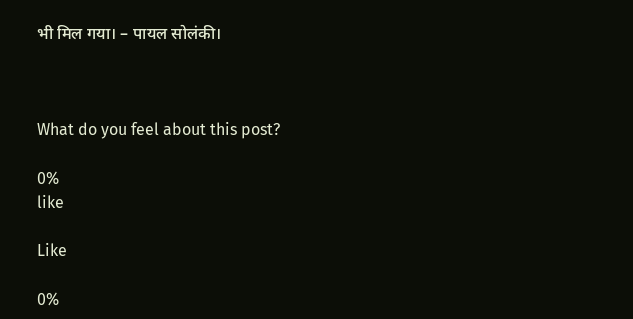भी मिल गया। – पायल सोलंकी।



What do you feel about this post?

0%
like

Like

0%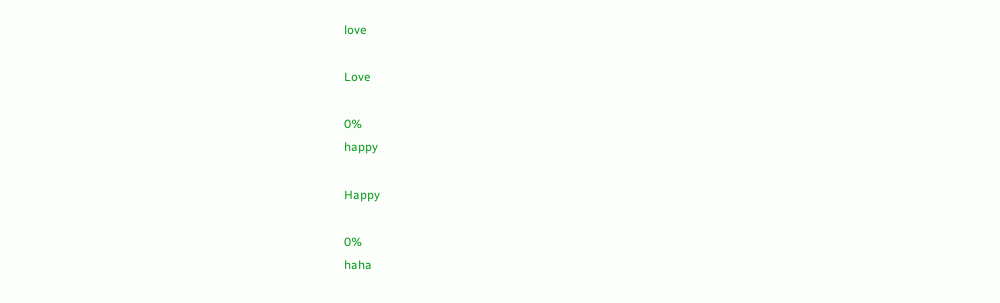love

Love

0%
happy

Happy

0%
haha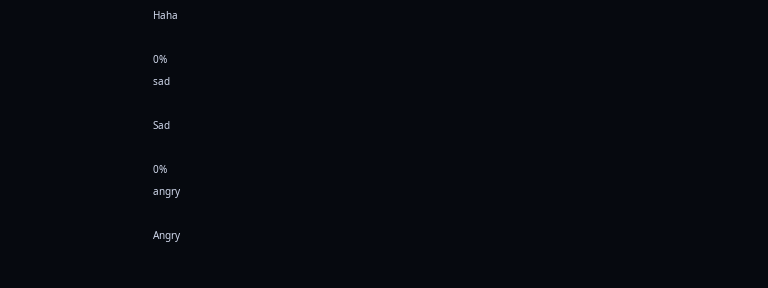Haha

0%
sad

Sad

0%
angry

Angry